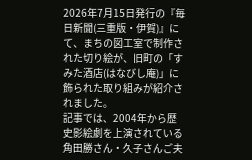2026年7月15日発行の『毎日新聞(三重版・伊賀)』にて、まちの図工室で制作された切り絵が、旧町の「すみた酒店(はなびし庵)」に飾られた取り組みが紹介されました。
記事では、2004年から歴史影絵劇を上演されている角田勝さん・久子さんご夫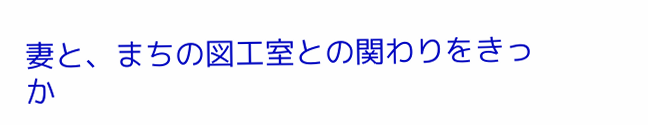妻と、まちの図工室との関わりをきっか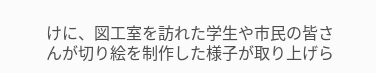けに、図工室を訪れた学生や市民の皆さんが切り絵を制作した様子が取り上げら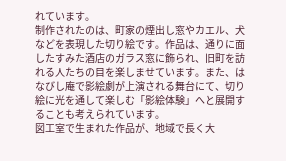れています。
制作されたのは、町家の煙出し窓やカエル、犬などを表現した切り絵です。作品は、通りに面したすみた酒店のガラス窓に飾られ、旧町を訪れる人たちの目を楽しませています。また、はなびし庵で影絵劇が上演される舞台にて、切り絵に光を通して楽しむ「影絵体験」へと展開することも考えられています。
図工室で生まれた作品が、地域で長く大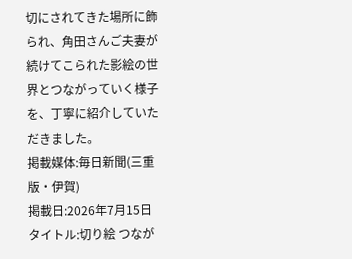切にされてきた場所に飾られ、角田さんご夫妻が続けてこられた影絵の世界とつながっていく様子を、丁寧に紹介していただきました。
掲載媒体:毎日新聞(三重版・伊賀)
掲載日:2026年7月15日
タイトル:切り絵 つなが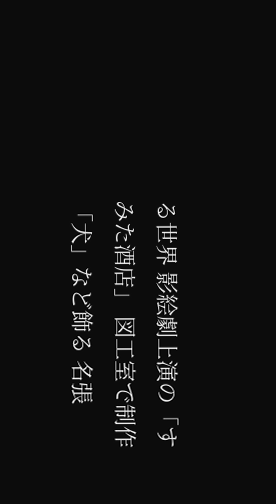る世界 影絵劇上演の「すみた酒店」 図工室で制作「犬」など飾る 名張